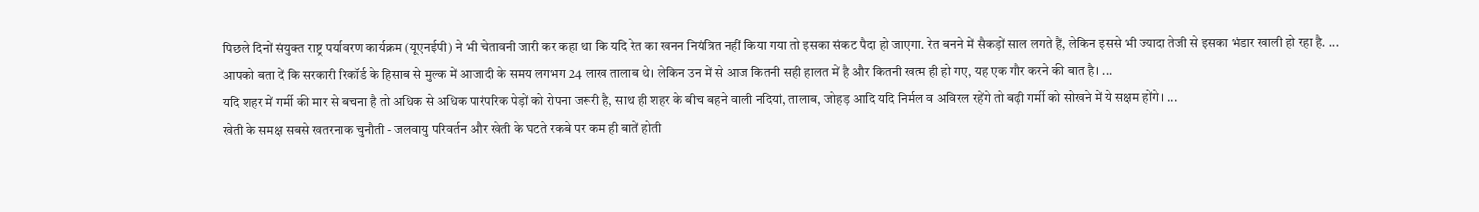पिछले दिनों संयुक्त राष्ट्र पर्यावरण कार्यक्रम (यूएनईपी) ने भी चेतावनी जारी कर कहा था कि यदि रेत का खनन नियंत्रित नहीं किया गया तो इसका संकट पैदा हो जाएगा. रेत बनने में सैकड़ों साल लगते हैं, लेकिन इससे भी ज्यादा तेजी से इसका भंडार खाली हो रहा है. ...
आपको बता दें कि सरकारी रिकॉर्ड के हिसाब से मुल्क में आजादी के समय लगभग 24 लाख तालाब थे। लेकिन उन में से आज कितनी सही हालत में है और कितनी खत्म ही हो गए, यह एक गौर करने की बात है। ...
यदि शहर में गर्मी की मार से बचना है तो अधिक से अधिक पारंपरिक पेड़ों को रोपना जरूरी है, साथ ही शहर के बीच बहने वाली नदियां, तालाब, जोहड़ आदि यदि निर्मल व अविरल रहेंगे तो बढ़ी गर्मी को सोखने में ये सक्षम होंगे। ...
खेती के समक्ष सबसे खतरनाक चुनौती - जलवायु परिवर्तन और खेती के घटते रकबे पर कम ही बातें होती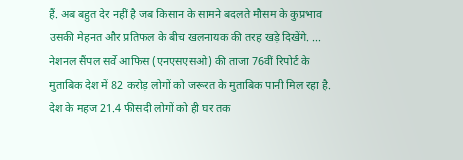हैं. अब बहुत देर नहीं है जब किसान के सामने बदलते मौसम के कुप्रभाव उसकी मेहनत और प्रतिफल के बीच खलनायक की तरह खड़े दिखेंगे. ...
नेशनल सैंपल सर्वे आफिस (एनएसएसओ) की ताजा 76वीं रिपोर्ट के मुताबिक देश में 82 करोड़ लोगों को जरूरत के मुताबिक पानी मिल रहा है. देश के महज 21.4 फीसदी लोगों को ही घर तक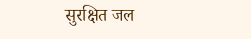सुरक्षित जल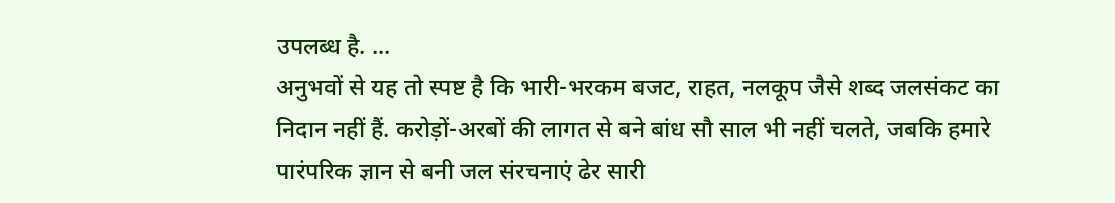उपलब्ध है. ...
अनुभवों से यह तो स्पष्ट है कि भारी-भरकम बजट, राहत, नलकूप जैसे शब्द जलसंकट का निदान नहीं हैं. करोड़ों-अरबों की लागत से बने बांध सौ साल भी नहीं चलते, जबकि हमारे पारंपरिक ज्ञान से बनी जल संरचनाएं ढेर सारी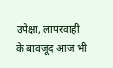उपेक्षा, लापरवाही के बावजूद आज भी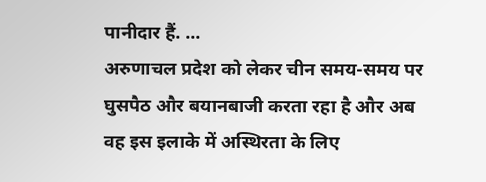पानीदार हैं. ...
अरुणाचल प्रदेश को लेकर चीन समय-समय पर घुसपैठ और बयानबाजी करता रहा है और अब वह इस इलाके में अस्थिरता के लिए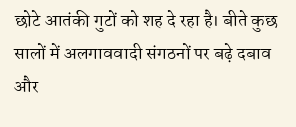छोटे आतंकी गुटों को शह दे रहा है। बीते कुछ सालों में अलगाववादी संगठनों पर बढ़े दबाव और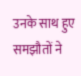उनके साथ हुए समझौतों ने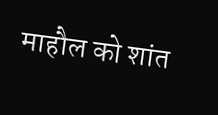माहौल को शांत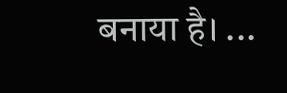बनाया है। ...